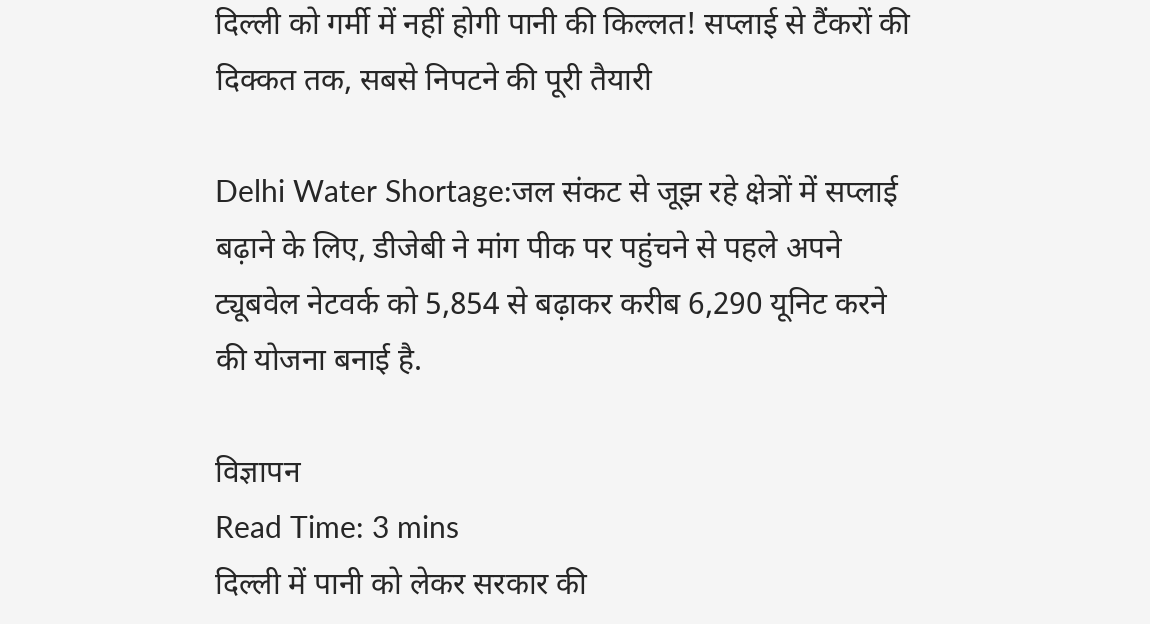दिल्ली को गर्मी में नहीं होगी पानी की किल्लत! सप्लाई से टैंकरों की दिक्कत तक, सबसे निपटने की पूरी तैयारी

Delhi Water Shortage:जल संकट से जूझ रहे क्षेत्रों में सप्लाई बढ़ाने के लिए, डीजेबी ने मांग पीक पर पहुंचने से पहले अपने ट्यूबवेल नेटवर्क को 5,854 से बढ़ाकर करीब 6,290 यूनिट करने की योजना बनाई है.

विज्ञापन
Read Time: 3 mins
दिल्ली में पानी को लेकर सरकार की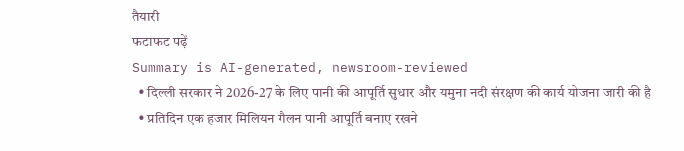तैयारी
फटाफट पढ़ें
Summary is AI-generated, newsroom-reviewed
  • दिल्ली सरकार ने 2026-27 के लिए पानी की आपूर्ति सुधार और यमुना नदी संरक्षण की कार्य योजना जारी की है
  • प्रतिदिन एक हजार मिलियन गैलन पानी आपूर्ति बनाए रखने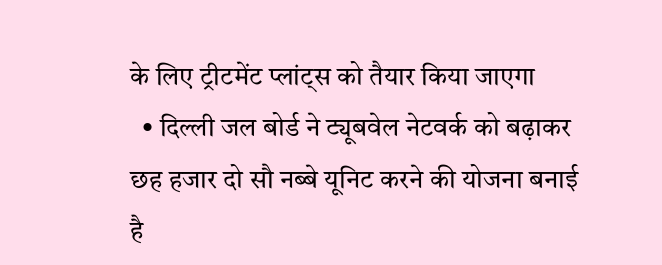के लिए ट्रीटमेंट प्लांट्स को तैयार किया जाएगा
  • दिल्ली जल बोर्ड ने ट्यूबवेल नेटवर्क को बढ़ाकर छह हजार दो सौ नब्बे यूनिट करने की योजना बनाई है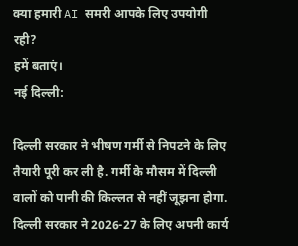क्या हमारी AI समरी आपके लिए उपयोगी रही?
हमें बताएं।
नई दिल्ली:

दिल्ली सरकार ने भीषण गर्मी से निपटने के लिए तैयारी पूरी कर ली है. गर्मी के मौसम में दिल्ली वालों को पानी की किल्लत से नहीं जूझना होगा. दिल्ली सरकार ने 2026-27 के लिए अपनी कार्य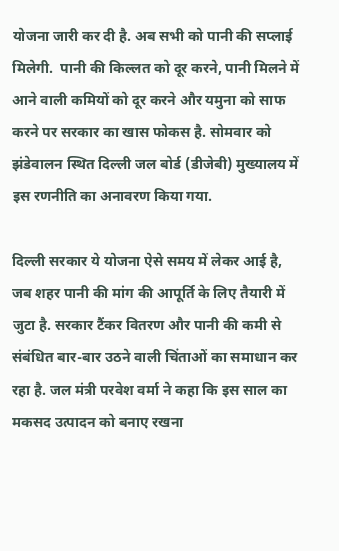योजना जारी कर दी है. अब सभी को पानी की सप्लाई मिलेगी.  पानी की किल्लत को दूर करने, पानी मिलने में आने वाली कमियों को दूर करने और यमुना को साफ करने पर सरकार का खास फोकस है. सोमवार को झंडेवालन स्थित दिल्ली जल बोर्ड (डीजेबी) मुख्यालय में इस रणनीति का अनावरण किया गया.

दिल्ली सरकार ये योजना ऐसे समय में लेकर आई है, जब शहर पानी की मांग की आपूर्ति के लिए तैयारी में जुटा है. सरकार टैंकर वितरण और पानी की कमी से संबंधित बार-बार उठने वाली चिंताओं का समाधान कर रहा है. जल मंत्री परवेश वर्मा ने कहा कि इस साल का मकसद उत्पादन को बनाए रखना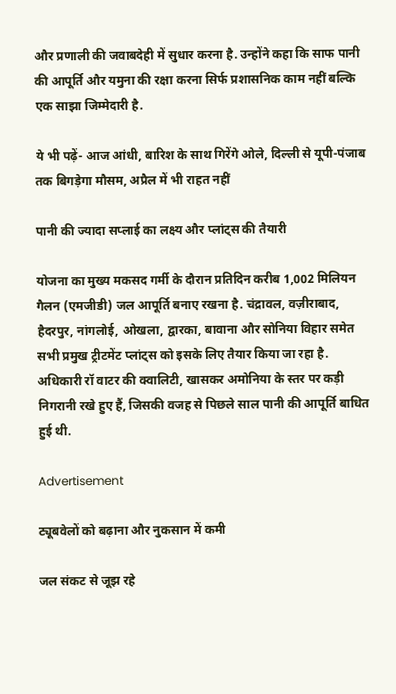और प्रणाली की जवाबदेही में सुधार करना है. उन्होंने कहा कि साफ पानी की आपूर्ति और यमुना की रक्षा करना सिर्फ प्रशासनिक काम नहीं बल्कि एक साझा जिम्मेदारी है.

ये भी पढ़ें- आज आंधी, बारिश के साथ गिरेंगे ओले, दिल्ली से यूपी-पंजाब तक बिगड़ेगा मौसम, अप्रैल में भी राहत नहीं

पानी की ज्यादा सप्लाई का लक्ष्य और प्लांट्स की तैयारी

योजना का मुख्य मकसद गर्मी के दौरान प्रतिदिन करीब 1,002 मिलियन गैलन (एमजीडी) जल आपूर्ति बनाए रखना है. चंद्रावल, वज़ीराबाद, हैदरपुर, नांगलोई, ओखला, द्वारका, बावाना और सोनिया विहार समेत सभी प्रमुख ट्रीटमेंट प्लांट्स को इसके लिए तैयार किया जा रहा है. अधिकारी रॉ वाटर की क्वालिटी, खासकर अमोनिया के स्तर पर कड़ी निगरानी रखे हुए हैं, जिसकी वजह से पिछले साल पानी की आपूर्ति बाधित हुई थी.

Advertisement

ट्यूबवेलों को बढ़ाना और नुकसान में कमी

जल संकट से जूझ रहे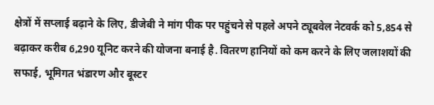क्षेत्रों में सप्लाई बढ़ाने के लिए, डीजेबी ने मांग पीक पर पहुंचने से पहले अपने ट्यूबवेल नेटवर्क को 5,854 से बढ़ाकर करीब 6,290 यूनिट करने की योजना बनाई है. वितरण हानियों को कम करने के लिए जलाशयों की सफाई, भूमिगत भंडारण और बूस्टर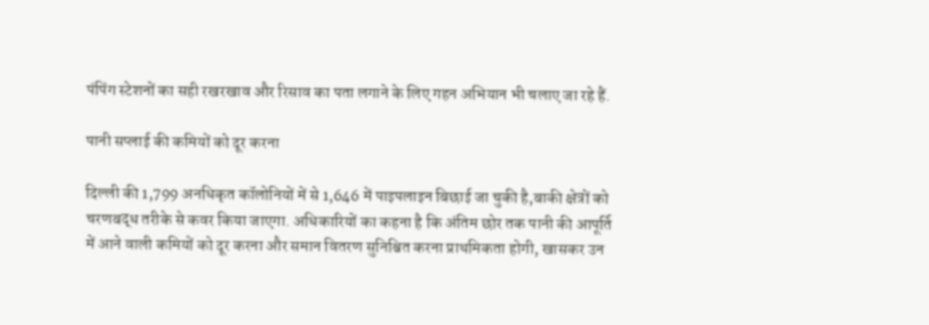पंपिंग स्टेशनों का सही रखरखाव और रिसाव का पता लगाने के लिए गहन अभियान भी चलाए जा रहे हैं.

पानी सप्लाई की कमियों को दूर करना

दिल्ली की 1,799 अनधिकृत कॉलोनियों में से 1,646 में पाइपलाइन बिछाई जा चुकी है,बाकी क्षेत्रों को चरणबद्ध तरीके से कवर किया जाएगा. अधिकारियों का कहना है कि अंतिम छोर तक पानी की आपूर्ति में आने वाली कमियों को दूर करना और समान वितरण सुनिश्चित करना प्राथमिकता होगी, खासकर उन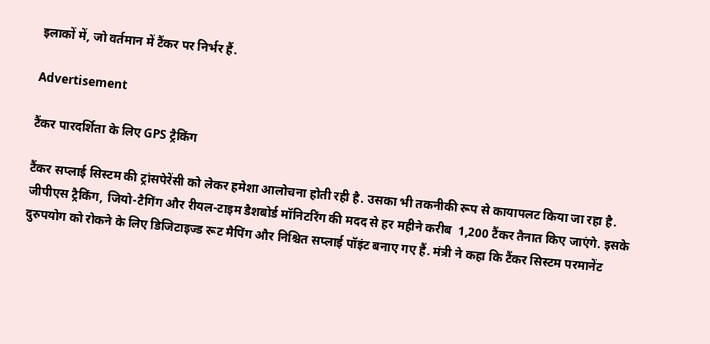इलाकों में, जो वर्तमान में टैंकर पर निर्भर हैं.

Advertisement

टैंकर पारदर्शिता के लिए GPS ट्रैकिंग

टैंकर सप्लाई सिस्टम की ट्रांसपेरेंसी को लेकर हमेशा आलोचना होती रही है. उसका भी तकनीकी रूप से कायापलट किया जा रहा है. जीपीएस ट्रैकिंग, जियो-टैगिंग और रीयल-टाइम डैशबोर्ड मॉनिटरिंग की मदद से हर महीने करीब  1,200 टैंकर तैनात किए जाएंगे. इसके दुरुपयोग को रोकने के लिए डिजिटाइज्ड रूट मैपिंग और निश्चित सप्लाई पॉइंट बनाए गए हैं. मंत्री ने कहा कि टैंकर सिस्टम परमानेंट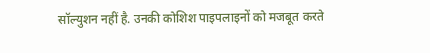सॉल्युशन नहीं है. उनकी कोशिश पाइपलाइनों को मजबूत करते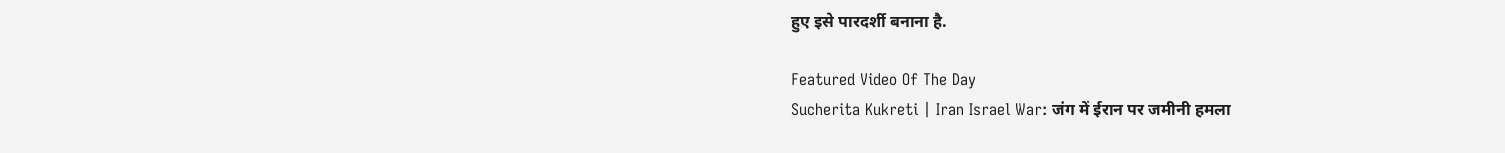हुए इसे पारदर्शी बनाना है.

Featured Video Of The Day
Sucherita Kukreti | Iran Israel War: जंग में ईरान पर जमीनी हमला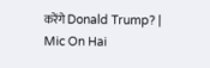करेंगे Donald Trump? | Mic On Hai